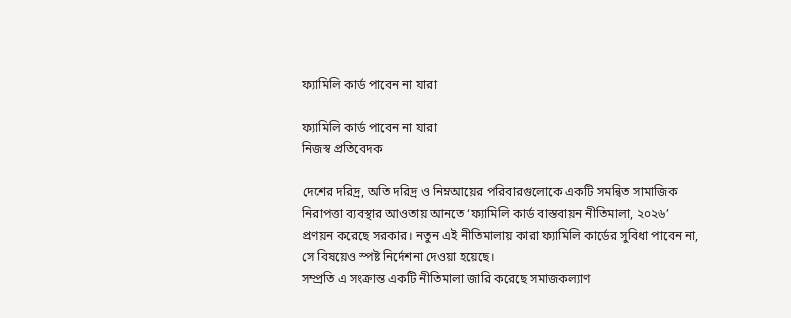ফ্যামিলি কার্ড পাবেন না যারা

ফ্যামিলি কার্ড পাবেন না যারা
নিজস্ব প্রতিবেদক

দেশের দরিদ্র, অতি দরিদ্র ও নিম্নআয়ের পরিবারগুলোকে একটি সমন্বিত সামাজিক নিরাপত্তা ব্যবস্থার আওতায় আনতে ‘ফ্যামিলি কার্ড বাস্তবায়ন নীতিমালা, ২০২৬’ প্রণয়ন করেছে সরকার। নতুন এই নীতিমালায় কারা ফ্যামিলি কার্ডের সুবিধা পাবেন না, সে বিষয়েও স্পষ্ট নির্দেশনা দেওয়া হয়েছে।
সম্প্রতি এ সংক্রান্ত একটি নীতিমালা জারি করেছে সমাজকল্যাণ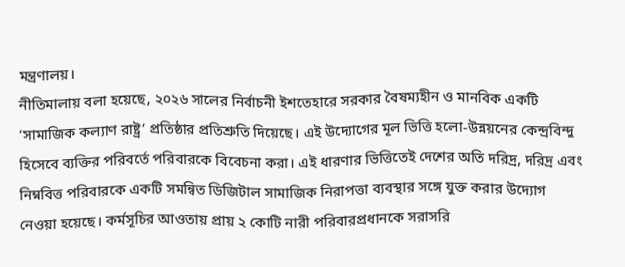মন্ত্রণালয়।
নীতিমালায় বলা হয়েছে, ২০২৬ সালের নির্বাচনী ইশতেহারে সরকার বৈষম্যহীন ও মানবিক একটি ‘সামাজিক কল্যাণ রাষ্ট্র’ প্রতিষ্ঠার প্রতিশ্রুতি দিয়েছে। এই উদ্যোগের মূল ভিত্তি হলো-উন্নয়নের কেন্দ্রবিন্দু হিসেবে ব্যক্তির পরিবর্তে পরিবারকে বিবেচনা করা। এই ধারণার ভিত্তিতেই দেশের অতি দরিদ্র, দরিদ্র এবং নিম্নবিত্ত পরিবারকে একটি সমন্বিত ডিজিটাল সামাজিক নিরাপত্তা ব্যবস্থার সঙ্গে যুক্ত করার উদ্যোগ নেওয়া হয়েছে। কর্মসূচির আওতায় প্রায় ২ কোটি নারী পরিবারপ্রধানকে সরাসরি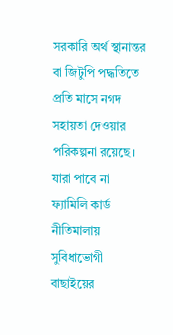সরকারি অর্থ স্থানান্তর বা জিটুপি পদ্ধতিতে প্রতি মাসে নগদ সহায়তা দেওয়ার পরিকল্পনা রয়েছে।
যারা পাবে না ফ্যামিলি কার্ড
নীতিমালায় সুবিধাভোগী বাছাইয়ের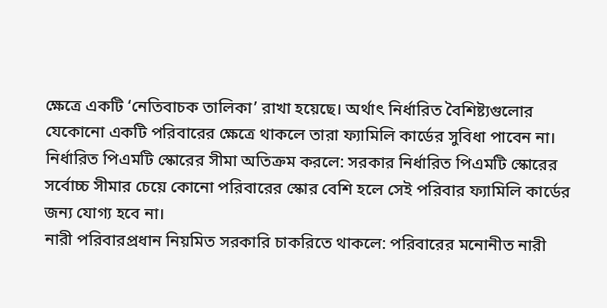ক্ষেত্রে একটি ‘নেতিবাচক তালিকা’ রাখা হয়েছে। অর্থাৎ নির্ধারিত বৈশিষ্ট্যগুলোর যেকোনো একটি পরিবারের ক্ষেত্রে থাকলে তারা ফ্যামিলি কার্ডের সুবিধা পাবেন না।
নির্ধারিত পিএমটি স্কোরের সীমা অতিক্রম করলে: সরকার নির্ধারিত পিএমটি স্কোরের সর্বোচ্চ সীমার চেয়ে কোনো পরিবারের স্কোর বেশি হলে সেই পরিবার ফ্যামিলি কার্ডের জন্য যোগ্য হবে না।
নারী পরিবারপ্রধান নিয়মিত সরকারি চাকরিতে থাকলে: পরিবারের মনোনীত নারী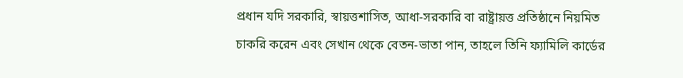প্রধান যদি সরকারি, স্বায়ত্তশাসিত, আধা-সরকারি বা রাষ্ট্রায়ত্ত প্রতিষ্ঠানে নিয়মিত চাকরি করেন এবং সেখান থেকে বেতন-ভাতা পান, তাহলে তিনি ফ্যামিলি কার্ডের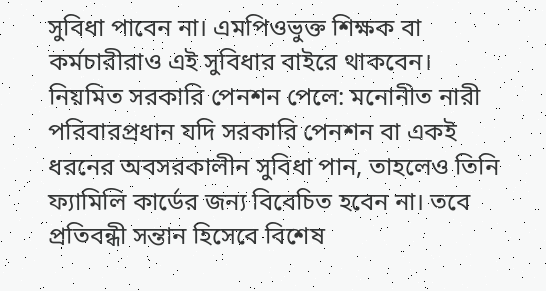সুবিধা পাবেন না। এমপিওভুক্ত শিক্ষক বা কর্মচারীরাও এই সুবিধার বাইরে থাকবেন।
নিয়মিত সরকারি পেনশন পেলে: মনোনীত নারী পরিবারপ্রধান যদি সরকারি পেনশন বা একই ধরনের অবসরকালীন সুবিধা পান, তাহলেও তিনি ফ্যামিলি কার্ডের জন্য বিবেচিত হবেন না। তবে প্রতিবন্ধী সন্তান হিসেবে বিশেষ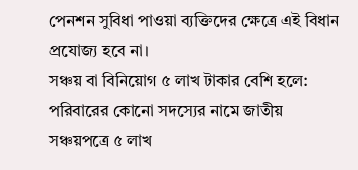পেনশন সুবিধা পাওয়া ব্যক্তিদের ক্ষেত্রে এই বিধান প্রযোজ্য হবে না।
সঞ্চয় বা বিনিয়োগ ৫ লাখ টাকার বেশি হলে: পরিবারের কোনো সদস্যের নামে জাতীয় সঞ্চয়পত্রে ৫ লাখ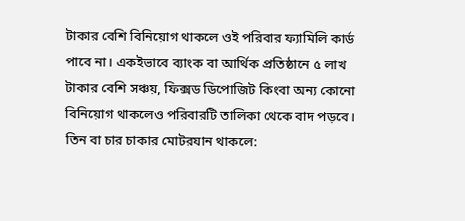টাকার বেশি বিনিয়োগ থাকলে ওই পরিবার ফ্যামিলি কার্ড পাবে না। একইভাবে ব্যাংক বা আর্থিক প্রতিষ্ঠানে ৫ লাখ টাকার বেশি সঞ্চয়, ফিক্সড ডিপোজিট কিংবা অন্য কোনো বিনিয়োগ থাকলেও পরিবারটি তালিকা থেকে বাদ পড়বে।
তিন বা চার চাকার মোটরযান থাকলে: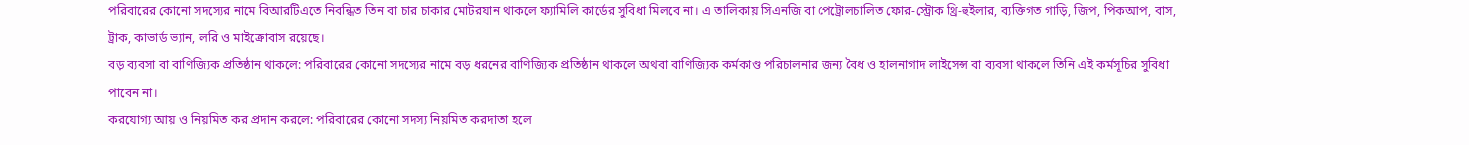পরিবারের কোনো সদস্যের নামে বিআরটিএতে নিবন্ধিত তিন বা চার চাকার মোটরযান থাকলে ফ্যামিলি কার্ডের সুবিধা মিলবে না। এ তালিকায় সিএনজি বা পেট্রোলচালিত ফোর-স্ট্রোক থ্রি-হুইলার, ব্যক্তিগত গাড়ি, জিপ, পিকআপ, বাস, ট্রাক, কাভার্ড ভ্যান, লরি ও মাইক্রোবাস রয়েছে।
বড় ব্যবসা বা বাণিজ্যিক প্রতিষ্ঠান থাকলে: পরিবারের কোনো সদস্যের নামে বড় ধরনের বাণিজ্যিক প্রতিষ্ঠান থাকলে অথবা বাণিজ্যিক কর্মকাণ্ড পরিচালনার জন্য বৈধ ও হালনাগাদ লাইসেন্স বা ব্যবসা থাকলে তিনি এই কর্মসূচির সুবিধা পাবেন না।
করযোগ্য আয় ও নিয়মিত কর প্রদান করলে: পরিবারের কোনো সদস্য নিয়মিত করদাতা হলে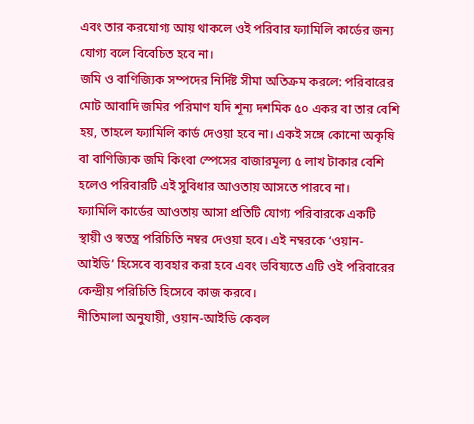এবং তার করযোগ্য আয় থাকলে ওই পরিবার ফ্যামিলি কার্ডের জন্য যোগ্য বলে বিবেচিত হবে না।
জমি ও বাণিজ্যিক সম্পদের নির্দিষ্ট সীমা অতিক্রম করলে: পরিবারের মোট আবাদি জমির পরিমাণ যদি শূন্য দশমিক ৫০ একর বা তার বেশি হয়, তাহলে ফ্যামিলি কার্ড দেওয়া হবে না। একই সঙ্গে কোনো অকৃষি বা বাণিজ্যিক জমি কিংবা স্পেসের বাজারমূল্য ৫ লাখ টাকার বেশি হলেও পরিবারটি এই সুবিধার আওতায় আসতে পারবে না।
ফ্যামিলি কার্ডের আওতায় আসা প্রতিটি যোগ্য পরিবারকে একটি স্থায়ী ও স্বতন্ত্র পরিচিতি নম্বর দেওয়া হবে। এই নম্বরকে ‘ওয়ান-আইডি’ হিসেবে ব্যবহার করা হবে এবং ভবিষ্যতে এটি ওই পরিবারের কেন্দ্রীয় পরিচিতি হিসেবে কাজ করবে।
নীতিমালা অনুযায়ী, ওয়ান-আইডি কেবল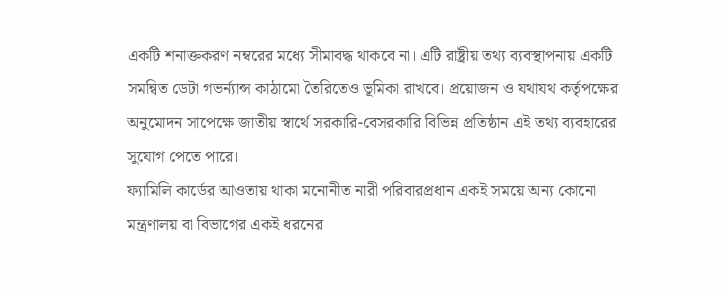একটি শনাক্তকরণ নম্বরের মধ্যে সীমাবদ্ধ থাকবে না। এটি রাষ্ট্রীয় তথ্য ব্যবস্থাপনায় একটি সমন্বিত ডেটা গভর্ন্যান্স কাঠামো তৈরিতেও ভূমিকা রাখবে। প্রয়োজন ও যথাযথ কর্তৃপক্ষের অনুমোদন সাপেক্ষে জাতীয় স্বার্থে সরকারি-বেসরকারি বিভিন্ন প্রতিষ্ঠান এই তথ্য ব্যবহারের সুযোগ পেতে পারে।
ফ্যামিলি কার্ডের আওতায় থাকা মনোনীত নারী পরিবারপ্রধান একই সময়ে অন্য কোনো মন্ত্রণালয় বা বিভাগের একই ধরনের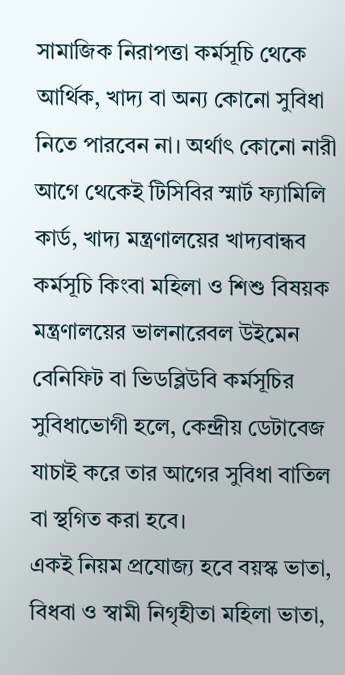সামাজিক নিরাপত্তা কর্মসূচি থেকে আর্থিক, খাদ্য বা অন্য কোনো সুবিধা নিতে পারবেন না। অর্থাৎ কোনো নারী আগে থেকেই টিসিবির স্মার্ট ফ্যামিলি কার্ড, খাদ্য মন্ত্রণালয়ের খাদ্যবান্ধব কর্মসূচি কিংবা মহিলা ও শিশু বিষয়ক মন্ত্রণালয়ের ভালনারেবল উইমেন বেনিফিট বা ভিডব্লিউবি কর্মসূচির সুবিধাভোগী হলে, কেন্দ্রীয় ডেটাবেজ যাচাই করে তার আগের সুবিধা বাতিল বা স্থগিত করা হবে।
একই নিয়ম প্রযোজ্য হবে বয়স্ক ভাতা, বিধবা ও স্বামী নিগৃহীতা মহিলা ভাতা,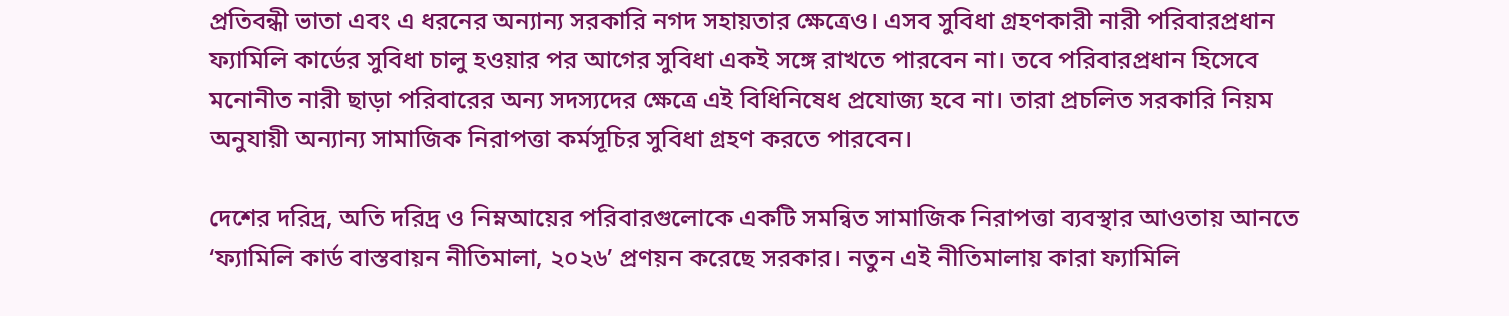প্রতিবন্ধী ভাতা এবং এ ধরনের অন্যান্য সরকারি নগদ সহায়তার ক্ষেত্রেও। এসব সুবিধা গ্রহণকারী নারী পরিবারপ্রধান ফ্যামিলি কার্ডের সুবিধা চালু হওয়ার পর আগের সুবিধা একই সঙ্গে রাখতে পারবেন না। তবে পরিবারপ্রধান হিসেবে মনোনীত নারী ছাড়া পরিবারের অন্য সদস্যদের ক্ষেত্রে এই বিধিনিষেধ প্রযোজ্য হবে না। তারা প্রচলিত সরকারি নিয়ম অনুযায়ী অন্যান্য সামাজিক নিরাপত্তা কর্মসূচির সুবিধা গ্রহণ করতে পারবেন।

দেশের দরিদ্র, অতি দরিদ্র ও নিম্নআয়ের পরিবারগুলোকে একটি সমন্বিত সামাজিক নিরাপত্তা ব্যবস্থার আওতায় আনতে ‘ফ্যামিলি কার্ড বাস্তবায়ন নীতিমালা, ২০২৬’ প্রণয়ন করেছে সরকার। নতুন এই নীতিমালায় কারা ফ্যামিলি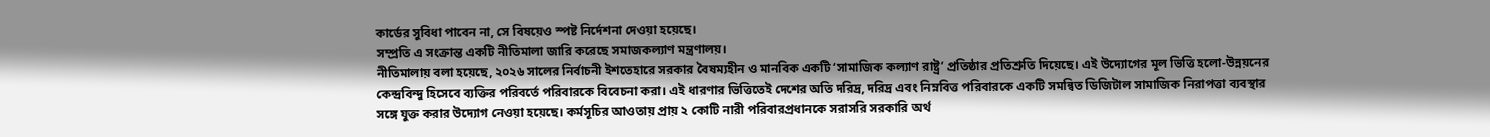কার্ডের সুবিধা পাবেন না, সে বিষয়েও স্পষ্ট নির্দেশনা দেওয়া হয়েছে।
সম্প্রতি এ সংক্রান্ত একটি নীতিমালা জারি করেছে সমাজকল্যাণ মন্ত্রণালয়।
নীতিমালায় বলা হয়েছে, ২০২৬ সালের নির্বাচনী ইশতেহারে সরকার বৈষম্যহীন ও মানবিক একটি ‘সামাজিক কল্যাণ রাষ্ট্র’ প্রতিষ্ঠার প্রতিশ্রুতি দিয়েছে। এই উদ্যোগের মূল ভিত্তি হলো-উন্নয়নের কেন্দ্রবিন্দু হিসেবে ব্যক্তির পরিবর্তে পরিবারকে বিবেচনা করা। এই ধারণার ভিত্তিতেই দেশের অতি দরিদ্র, দরিদ্র এবং নিম্নবিত্ত পরিবারকে একটি সমন্বিত ডিজিটাল সামাজিক নিরাপত্তা ব্যবস্থার সঙ্গে যুক্ত করার উদ্যোগ নেওয়া হয়েছে। কর্মসূচির আওতায় প্রায় ২ কোটি নারী পরিবারপ্রধানকে সরাসরি সরকারি অর্থ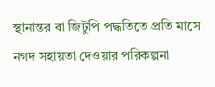স্থানান্তর বা জিটুপি পদ্ধতিতে প্রতি মাসে নগদ সহায়তা দেওয়ার পরিকল্পনা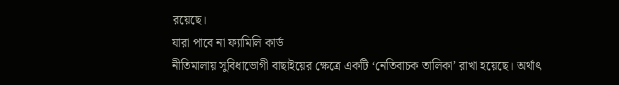রয়েছে।
যারা পাবে না ফ্যামিলি কার্ড
নীতিমালায় সুবিধাভোগী বাছাইয়ের ক্ষেত্রে একটি ‘নেতিবাচক তালিকা’ রাখা হয়েছে। অর্থাৎ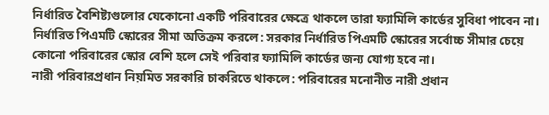নির্ধারিত বৈশিষ্ট্যগুলোর যেকোনো একটি পরিবারের ক্ষেত্রে থাকলে তারা ফ্যামিলি কার্ডের সুবিধা পাবেন না।
নির্ধারিত পিএমটি স্কোরের সীমা অতিক্রম করলে: সরকার নির্ধারিত পিএমটি স্কোরের সর্বোচ্চ সীমার চেয়ে কোনো পরিবারের স্কোর বেশি হলে সেই পরিবার ফ্যামিলি কার্ডের জন্য যোগ্য হবে না।
নারী পরিবারপ্রধান নিয়মিত সরকারি চাকরিতে থাকলে: পরিবারের মনোনীত নারী প্রধান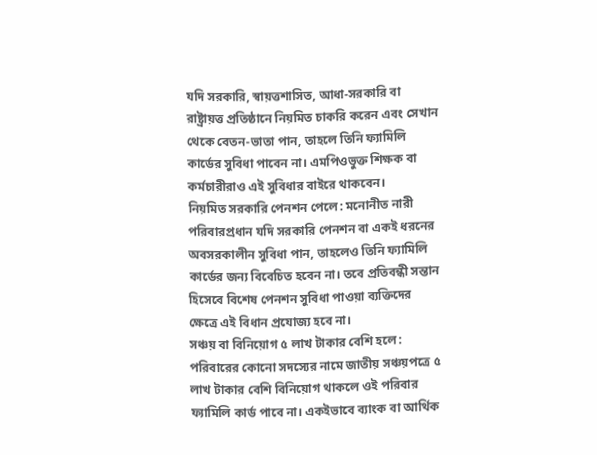যদি সরকারি, স্বায়ত্তশাসিত, আধা-সরকারি বা রাষ্ট্রায়ত্ত প্রতিষ্ঠানে নিয়মিত চাকরি করেন এবং সেখান থেকে বেতন-ভাতা পান, তাহলে তিনি ফ্যামিলি কার্ডের সুবিধা পাবেন না। এমপিওভুক্ত শিক্ষক বা কর্মচারীরাও এই সুবিধার বাইরে থাকবেন।
নিয়মিত সরকারি পেনশন পেলে: মনোনীত নারী পরিবারপ্রধান যদি সরকারি পেনশন বা একই ধরনের অবসরকালীন সুবিধা পান, তাহলেও তিনি ফ্যামিলি কার্ডের জন্য বিবেচিত হবেন না। তবে প্রতিবন্ধী সন্তান হিসেবে বিশেষ পেনশন সুবিধা পাওয়া ব্যক্তিদের ক্ষেত্রে এই বিধান প্রযোজ্য হবে না।
সঞ্চয় বা বিনিয়োগ ৫ লাখ টাকার বেশি হলে: পরিবারের কোনো সদস্যের নামে জাতীয় সঞ্চয়পত্রে ৫ লাখ টাকার বেশি বিনিয়োগ থাকলে ওই পরিবার ফ্যামিলি কার্ড পাবে না। একইভাবে ব্যাংক বা আর্থিক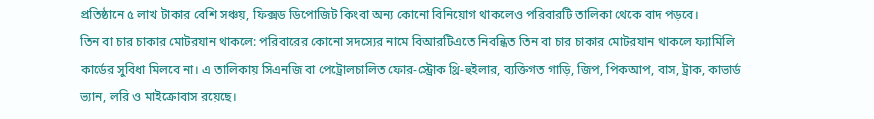প্রতিষ্ঠানে ৫ লাখ টাকার বেশি সঞ্চয়, ফিক্সড ডিপোজিট কিংবা অন্য কোনো বিনিয়োগ থাকলেও পরিবারটি তালিকা থেকে বাদ পড়বে।
তিন বা চার চাকার মোটরযান থাকলে: পরিবারের কোনো সদস্যের নামে বিআরটিএতে নিবন্ধিত তিন বা চার চাকার মোটরযান থাকলে ফ্যামিলি কার্ডের সুবিধা মিলবে না। এ তালিকায় সিএনজি বা পেট্রোলচালিত ফোর-স্ট্রোক থ্রি-হুইলার, ব্যক্তিগত গাড়ি, জিপ, পিকআপ, বাস, ট্রাক, কাভার্ড ভ্যান, লরি ও মাইক্রোবাস রয়েছে।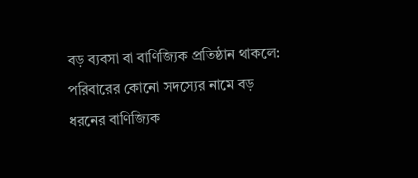বড় ব্যবসা বা বাণিজ্যিক প্রতিষ্ঠান থাকলে: পরিবারের কোনো সদস্যের নামে বড় ধরনের বাণিজ্যিক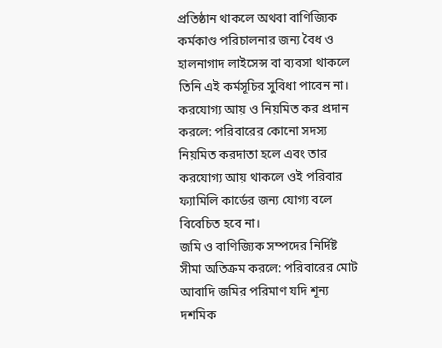প্রতিষ্ঠান থাকলে অথবা বাণিজ্যিক কর্মকাণ্ড পরিচালনার জন্য বৈধ ও হালনাগাদ লাইসেন্স বা ব্যবসা থাকলে তিনি এই কর্মসূচির সুবিধা পাবেন না।
করযোগ্য আয় ও নিয়মিত কর প্রদান করলে: পরিবারের কোনো সদস্য নিয়মিত করদাতা হলে এবং তার করযোগ্য আয় থাকলে ওই পরিবার ফ্যামিলি কার্ডের জন্য যোগ্য বলে বিবেচিত হবে না।
জমি ও বাণিজ্যিক সম্পদের নির্দিষ্ট সীমা অতিক্রম করলে: পরিবারের মোট আবাদি জমির পরিমাণ যদি শূন্য দশমিক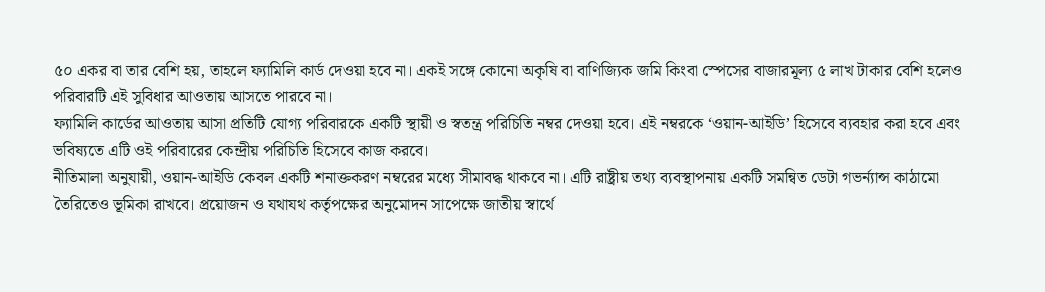৫০ একর বা তার বেশি হয়, তাহলে ফ্যামিলি কার্ড দেওয়া হবে না। একই সঙ্গে কোনো অকৃষি বা বাণিজ্যিক জমি কিংবা স্পেসের বাজারমূল্য ৫ লাখ টাকার বেশি হলেও পরিবারটি এই সুবিধার আওতায় আসতে পারবে না।
ফ্যামিলি কার্ডের আওতায় আসা প্রতিটি যোগ্য পরিবারকে একটি স্থায়ী ও স্বতন্ত্র পরিচিতি নম্বর দেওয়া হবে। এই নম্বরকে ‘ওয়ান-আইডি’ হিসেবে ব্যবহার করা হবে এবং ভবিষ্যতে এটি ওই পরিবারের কেন্দ্রীয় পরিচিতি হিসেবে কাজ করবে।
নীতিমালা অনুযায়ী, ওয়ান-আইডি কেবল একটি শনাক্তকরণ নম্বরের মধ্যে সীমাবদ্ধ থাকবে না। এটি রাষ্ট্রীয় তথ্য ব্যবস্থাপনায় একটি সমন্বিত ডেটা গভর্ন্যান্স কাঠামো তৈরিতেও ভূমিকা রাখবে। প্রয়োজন ও যথাযথ কর্তৃপক্ষের অনুমোদন সাপেক্ষে জাতীয় স্বার্থে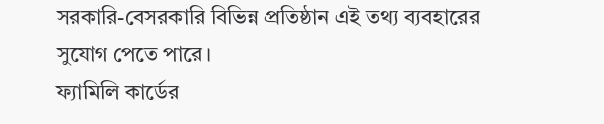সরকারি-বেসরকারি বিভিন্ন প্রতিষ্ঠান এই তথ্য ব্যবহারের সুযোগ পেতে পারে।
ফ্যামিলি কার্ডের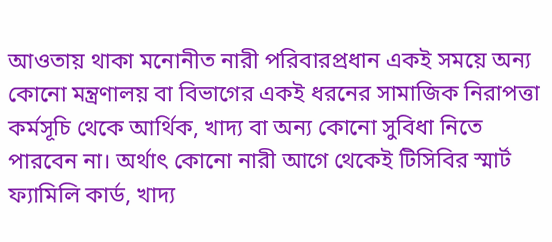আওতায় থাকা মনোনীত নারী পরিবারপ্রধান একই সময়ে অন্য কোনো মন্ত্রণালয় বা বিভাগের একই ধরনের সামাজিক নিরাপত্তা কর্মসূচি থেকে আর্থিক, খাদ্য বা অন্য কোনো সুবিধা নিতে পারবেন না। অর্থাৎ কোনো নারী আগে থেকেই টিসিবির স্মার্ট ফ্যামিলি কার্ড, খাদ্য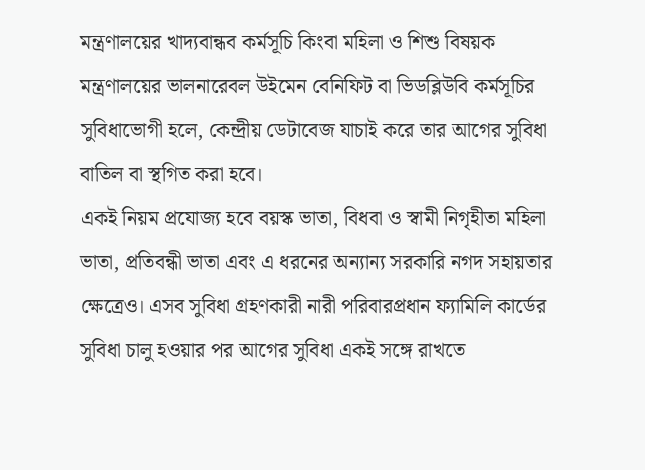মন্ত্রণালয়ের খাদ্যবান্ধব কর্মসূচি কিংবা মহিলা ও শিশু বিষয়ক মন্ত্রণালয়ের ভালনারেবল উইমেন বেনিফিট বা ভিডব্লিউবি কর্মসূচির সুবিধাভোগী হলে, কেন্দ্রীয় ডেটাবেজ যাচাই করে তার আগের সুবিধা বাতিল বা স্থগিত করা হবে।
একই নিয়ম প্রযোজ্য হবে বয়স্ক ভাতা, বিধবা ও স্বামী নিগৃহীতা মহিলা ভাতা, প্রতিবন্ধী ভাতা এবং এ ধরনের অন্যান্য সরকারি নগদ সহায়তার ক্ষেত্রেও। এসব সুবিধা গ্রহণকারী নারী পরিবারপ্রধান ফ্যামিলি কার্ডের সুবিধা চালু হওয়ার পর আগের সুবিধা একই সঙ্গে রাখতে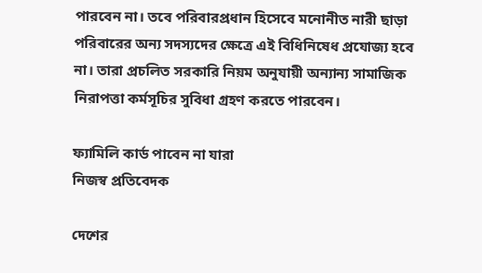পারবেন না। তবে পরিবারপ্রধান হিসেবে মনোনীত নারী ছাড়া পরিবারের অন্য সদস্যদের ক্ষেত্রে এই বিধিনিষেধ প্রযোজ্য হবে না। তারা প্রচলিত সরকারি নিয়ম অনুযায়ী অন্যান্য সামাজিক নিরাপত্তা কর্মসূচির সুবিধা গ্রহণ করতে পারবেন।

ফ্যামিলি কার্ড পাবেন না যারা
নিজস্ব প্রতিবেদক

দেশের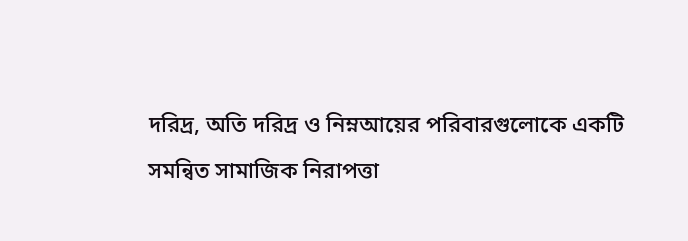দরিদ্র, অতি দরিদ্র ও নিম্নআয়ের পরিবারগুলোকে একটি সমন্বিত সামাজিক নিরাপত্তা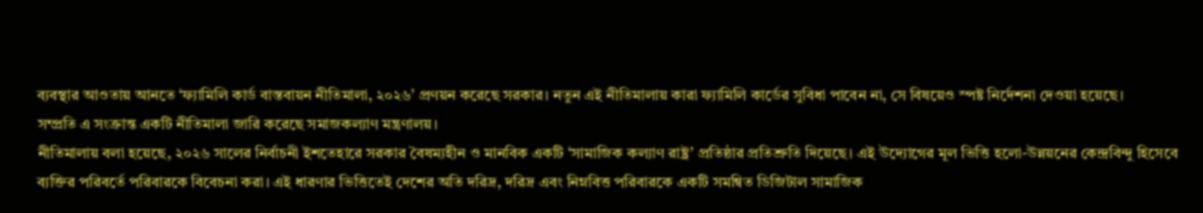ব্যবস্থার আওতায় আনতে ‘ফ্যামিলি কার্ড বাস্তবায়ন নীতিমালা, ২০২৬’ প্রণয়ন করেছে সরকার। নতুন এই নীতিমালায় কারা ফ্যামিলি কার্ডের সুবিধা পাবেন না, সে বিষয়েও স্পষ্ট নির্দেশনা দেওয়া হয়েছে।
সম্প্রতি এ সংক্রান্ত একটি নীতিমালা জারি করেছে সমাজকল্যাণ মন্ত্রণালয়।
নীতিমালায় বলা হয়েছে, ২০২৬ সালের নির্বাচনী ইশতেহারে সরকার বৈষম্যহীন ও মানবিক একটি ‘সামাজিক কল্যাণ রাষ্ট্র’ প্রতিষ্ঠার প্রতিশ্রুতি দিয়েছে। এই উদ্যোগের মূল ভিত্তি হলো-উন্নয়নের কেন্দ্রবিন্দু হিসেবে ব্যক্তির পরিবর্তে পরিবারকে বিবেচনা করা। এই ধারণার ভিত্তিতেই দেশের অতি দরিদ্র, দরিদ্র এবং নিম্নবিত্ত পরিবারকে একটি সমন্বিত ডিজিটাল সামাজিক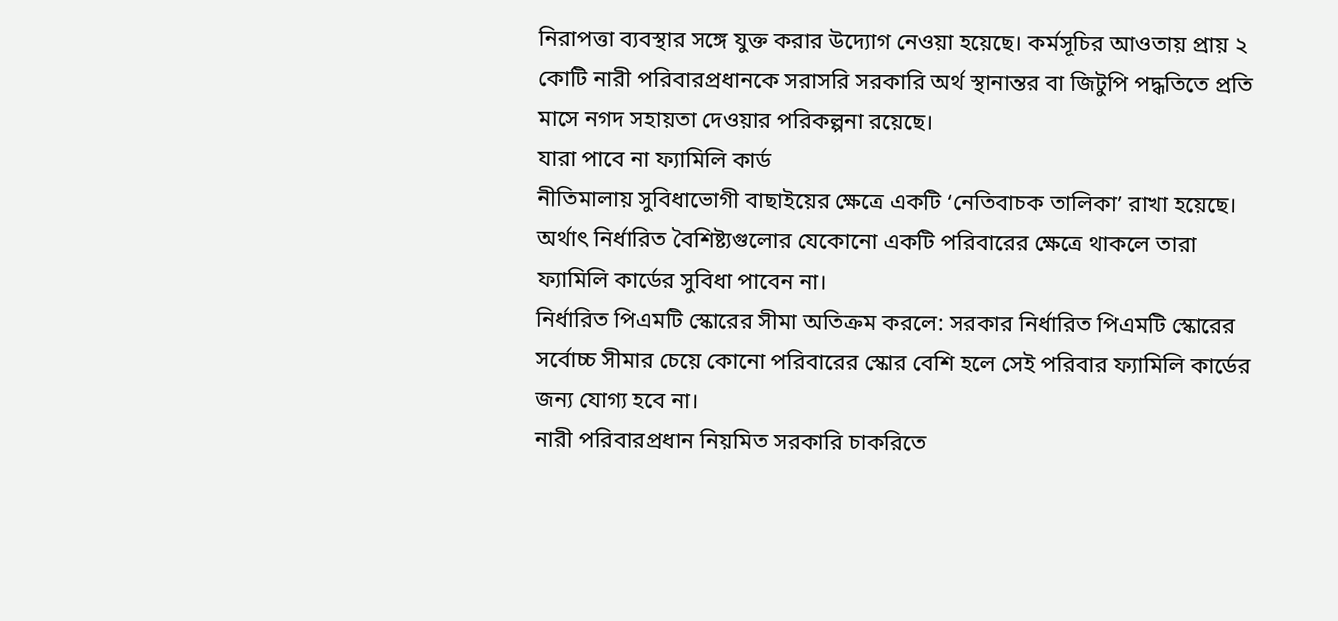নিরাপত্তা ব্যবস্থার সঙ্গে যুক্ত করার উদ্যোগ নেওয়া হয়েছে। কর্মসূচির আওতায় প্রায় ২ কোটি নারী পরিবারপ্রধানকে সরাসরি সরকারি অর্থ স্থানান্তর বা জিটুপি পদ্ধতিতে প্রতি মাসে নগদ সহায়তা দেওয়ার পরিকল্পনা রয়েছে।
যারা পাবে না ফ্যামিলি কার্ড
নীতিমালায় সুবিধাভোগী বাছাইয়ের ক্ষেত্রে একটি ‘নেতিবাচক তালিকা’ রাখা হয়েছে। অর্থাৎ নির্ধারিত বৈশিষ্ট্যগুলোর যেকোনো একটি পরিবারের ক্ষেত্রে থাকলে তারা ফ্যামিলি কার্ডের সুবিধা পাবেন না।
নির্ধারিত পিএমটি স্কোরের সীমা অতিক্রম করলে: সরকার নির্ধারিত পিএমটি স্কোরের সর্বোচ্চ সীমার চেয়ে কোনো পরিবারের স্কোর বেশি হলে সেই পরিবার ফ্যামিলি কার্ডের জন্য যোগ্য হবে না।
নারী পরিবারপ্রধান নিয়মিত সরকারি চাকরিতে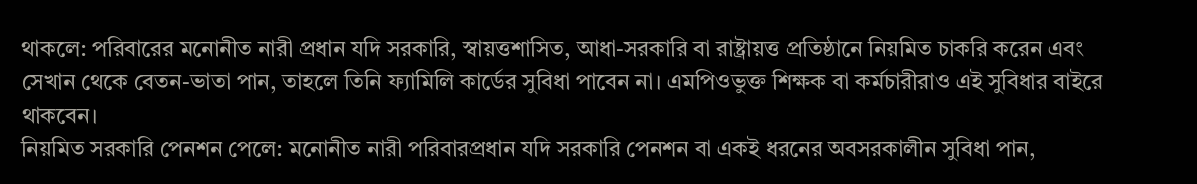থাকলে: পরিবারের মনোনীত নারী প্রধান যদি সরকারি, স্বায়ত্তশাসিত, আধা-সরকারি বা রাষ্ট্রায়ত্ত প্রতিষ্ঠানে নিয়মিত চাকরি করেন এবং সেখান থেকে বেতন-ভাতা পান, তাহলে তিনি ফ্যামিলি কার্ডের সুবিধা পাবেন না। এমপিওভুক্ত শিক্ষক বা কর্মচারীরাও এই সুবিধার বাইরে থাকবেন।
নিয়মিত সরকারি পেনশন পেলে: মনোনীত নারী পরিবারপ্রধান যদি সরকারি পেনশন বা একই ধরনের অবসরকালীন সুবিধা পান,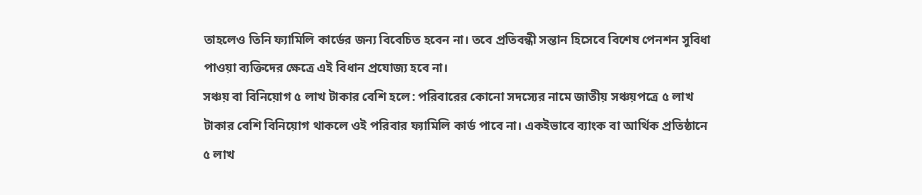তাহলেও তিনি ফ্যামিলি কার্ডের জন্য বিবেচিত হবেন না। তবে প্রতিবন্ধী সন্তান হিসেবে বিশেষ পেনশন সুবিধা পাওয়া ব্যক্তিদের ক্ষেত্রে এই বিধান প্রযোজ্য হবে না।
সঞ্চয় বা বিনিয়োগ ৫ লাখ টাকার বেশি হলে: পরিবারের কোনো সদস্যের নামে জাতীয় সঞ্চয়পত্রে ৫ লাখ টাকার বেশি বিনিয়োগ থাকলে ওই পরিবার ফ্যামিলি কার্ড পাবে না। একইভাবে ব্যাংক বা আর্থিক প্রতিষ্ঠানে ৫ লাখ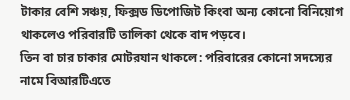টাকার বেশি সঞ্চয়, ফিক্সড ডিপোজিট কিংবা অন্য কোনো বিনিয়োগ থাকলেও পরিবারটি তালিকা থেকে বাদ পড়বে।
তিন বা চার চাকার মোটরযান থাকলে: পরিবারের কোনো সদস্যের নামে বিআরটিএতে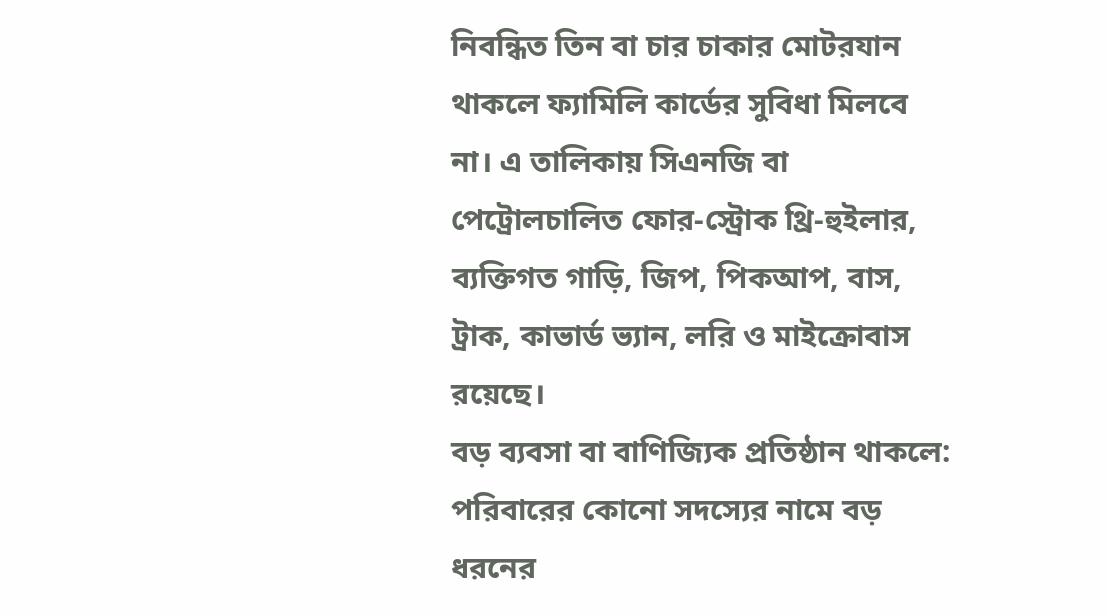নিবন্ধিত তিন বা চার চাকার মোটরযান থাকলে ফ্যামিলি কার্ডের সুবিধা মিলবে না। এ তালিকায় সিএনজি বা পেট্রোলচালিত ফোর-স্ট্রোক থ্রি-হুইলার, ব্যক্তিগত গাড়ি, জিপ, পিকআপ, বাস, ট্রাক, কাভার্ড ভ্যান, লরি ও মাইক্রোবাস রয়েছে।
বড় ব্যবসা বা বাণিজ্যিক প্রতিষ্ঠান থাকলে: পরিবারের কোনো সদস্যের নামে বড় ধরনের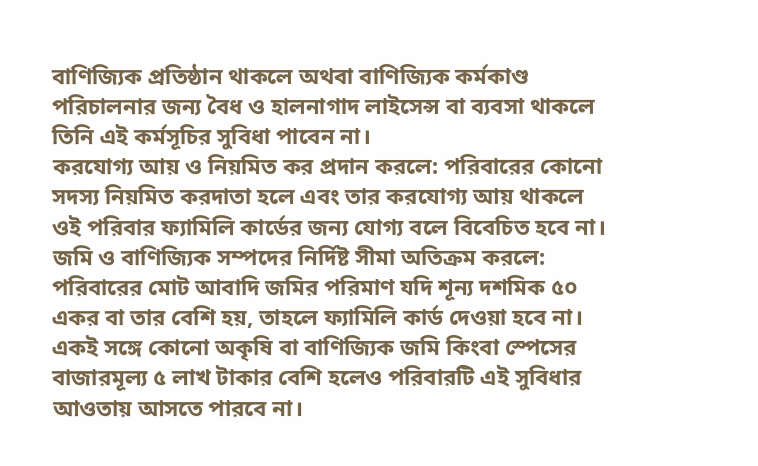বাণিজ্যিক প্রতিষ্ঠান থাকলে অথবা বাণিজ্যিক কর্মকাণ্ড পরিচালনার জন্য বৈধ ও হালনাগাদ লাইসেন্স বা ব্যবসা থাকলে তিনি এই কর্মসূচির সুবিধা পাবেন না।
করযোগ্য আয় ও নিয়মিত কর প্রদান করলে: পরিবারের কোনো সদস্য নিয়মিত করদাতা হলে এবং তার করযোগ্য আয় থাকলে ওই পরিবার ফ্যামিলি কার্ডের জন্য যোগ্য বলে বিবেচিত হবে না।
জমি ও বাণিজ্যিক সম্পদের নির্দিষ্ট সীমা অতিক্রম করলে: পরিবারের মোট আবাদি জমির পরিমাণ যদি শূন্য দশমিক ৫০ একর বা তার বেশি হয়, তাহলে ফ্যামিলি কার্ড দেওয়া হবে না। একই সঙ্গে কোনো অকৃষি বা বাণিজ্যিক জমি কিংবা স্পেসের বাজারমূল্য ৫ লাখ টাকার বেশি হলেও পরিবারটি এই সুবিধার আওতায় আসতে পারবে না।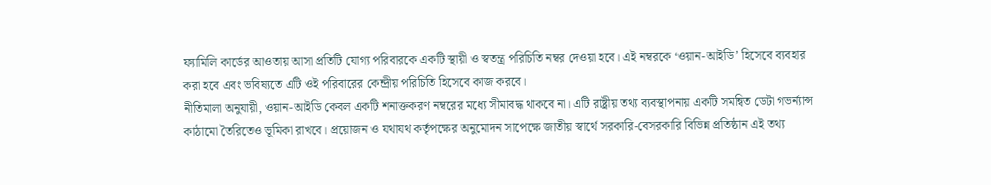ফ্যামিলি কার্ডের আওতায় আসা প্রতিটি যোগ্য পরিবারকে একটি স্থায়ী ও স্বতন্ত্র পরিচিতি নম্বর দেওয়া হবে। এই নম্বরকে ‘ওয়ান-আইডি’ হিসেবে ব্যবহার করা হবে এবং ভবিষ্যতে এটি ওই পরিবারের কেন্দ্রীয় পরিচিতি হিসেবে কাজ করবে।
নীতিমালা অনুযায়ী, ওয়ান-আইডি কেবল একটি শনাক্তকরণ নম্বরের মধ্যে সীমাবদ্ধ থাকবে না। এটি রাষ্ট্রীয় তথ্য ব্যবস্থাপনায় একটি সমন্বিত ডেটা গভর্ন্যান্স কাঠামো তৈরিতেও ভূমিকা রাখবে। প্রয়োজন ও যথাযথ কর্তৃপক্ষের অনুমোদন সাপেক্ষে জাতীয় স্বার্থে সরকারি-বেসরকারি বিভিন্ন প্রতিষ্ঠান এই তথ্য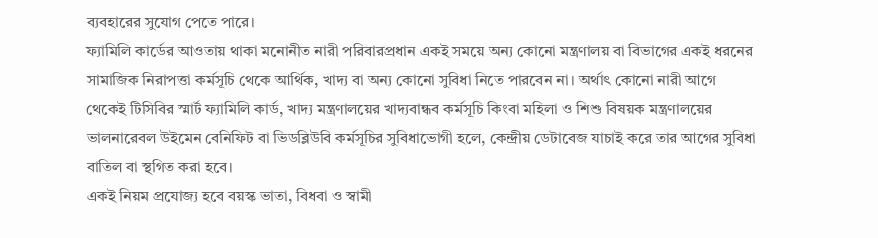ব্যবহারের সুযোগ পেতে পারে।
ফ্যামিলি কার্ডের আওতায় থাকা মনোনীত নারী পরিবারপ্রধান একই সময়ে অন্য কোনো মন্ত্রণালয় বা বিভাগের একই ধরনের সামাজিক নিরাপত্তা কর্মসূচি থেকে আর্থিক, খাদ্য বা অন্য কোনো সুবিধা নিতে পারবেন না। অর্থাৎ কোনো নারী আগে থেকেই টিসিবির স্মার্ট ফ্যামিলি কার্ড, খাদ্য মন্ত্রণালয়ের খাদ্যবান্ধব কর্মসূচি কিংবা মহিলা ও শিশু বিষয়ক মন্ত্রণালয়ের ভালনারেবল উইমেন বেনিফিট বা ভিডব্লিউবি কর্মসূচির সুবিধাভোগী হলে, কেন্দ্রীয় ডেটাবেজ যাচাই করে তার আগের সুবিধা বাতিল বা স্থগিত করা হবে।
একই নিয়ম প্রযোজ্য হবে বয়স্ক ভাতা, বিধবা ও স্বামী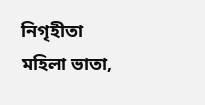নিগৃহীতা মহিলা ভাতা,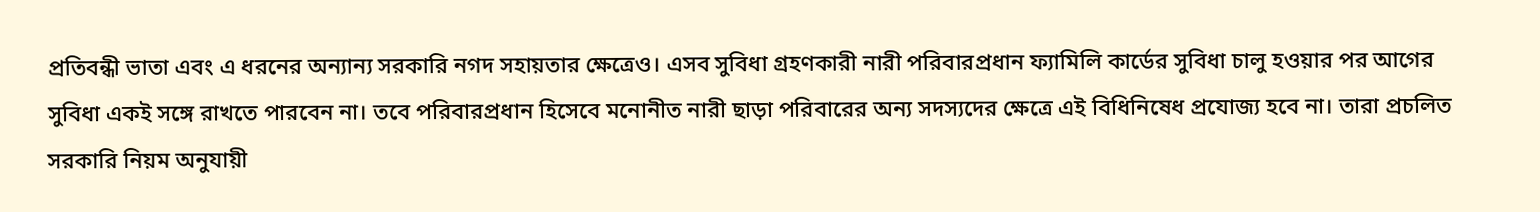প্রতিবন্ধী ভাতা এবং এ ধরনের অন্যান্য সরকারি নগদ সহায়তার ক্ষেত্রেও। এসব সুবিধা গ্রহণকারী নারী পরিবারপ্রধান ফ্যামিলি কার্ডের সুবিধা চালু হওয়ার পর আগের সুবিধা একই সঙ্গে রাখতে পারবেন না। তবে পরিবারপ্রধান হিসেবে মনোনীত নারী ছাড়া পরিবারের অন্য সদস্যদের ক্ষেত্রে এই বিধিনিষেধ প্রযোজ্য হবে না। তারা প্রচলিত সরকারি নিয়ম অনুযায়ী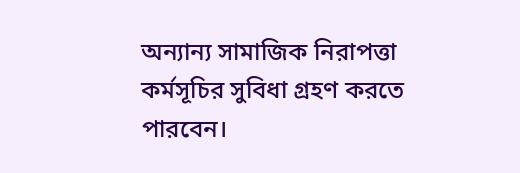অন্যান্য সামাজিক নিরাপত্তা কর্মসূচির সুবিধা গ্রহণ করতে পারবেন।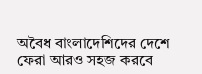অবৈধ বাংলাদেশিদের দেশে ফেরা আরও সহজ করবে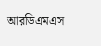আরডিএমএস